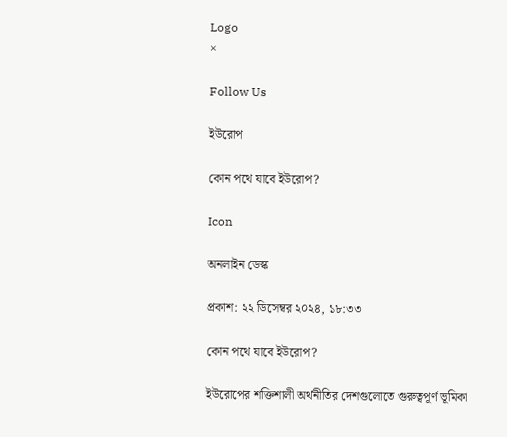Logo
×

Follow Us

ইউরোপ

কোন পথে যাবে ইউরোপ?

Icon

অনলাইন ডেস্ক

প্রকাশ: ২২ ডিসেম্বর ২০২৪, ১৮:৩৩

কোন পথে যাবে ইউরোপ?

ইউরোপের শক্তিশালী অর্থনীতির দেশগুলোতে গুরুত্বপূর্ণ ভূমিকা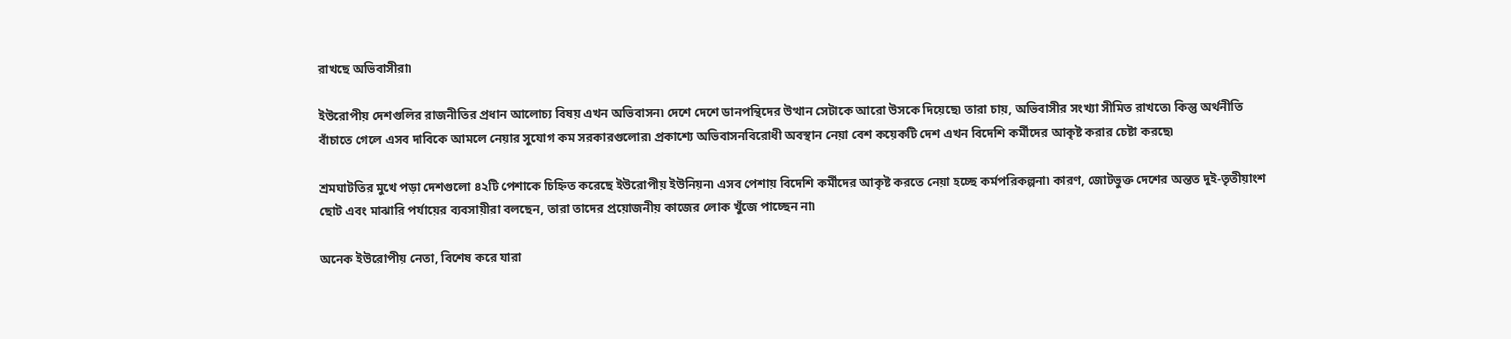রাখছে অভিবাসীরা৷

ইউরোপীয় দেশগুলির রাজনীতির প্রধান আলোচ্য বিষয় এখন অভিবাসন৷ দেশে দেশে ডানপন্থিদের উত্থান সেটাকে আরো উসকে দিয়েছে৷ তারা চায়, অভিবাসীর সংখ্যা সীমিত রাখতে৷ কিন্তু অর্থনীতি বাঁচাতে গেলে এসব দাবিকে আমলে নেয়ার সুযোগ কম সরকারগুলোর৷ প্রকাশ্যে অভিবাসনবিরোধী অবস্থান নেয়া বেশ কয়েকটি দেশ এখন বিদেশি কর্মীদের আকৃষ্ট করার চেষ্টা করছে৷

শ্রমঘাটতির মুখে পড়া দেশগুলো ৪২টি পেশাকে চিহ্নিত করেছে ইউরোপীয় ইউনিয়ন৷ এসব পেশায় বিদেশি কর্মীদের আকৃষ্ট করতে নেয়া হচ্ছে কর্মপরিকল্পনা৷ কারণ, জোটভুক্ত দেশের অন্তত দুই-তৃতীয়াংশ ছোট এবং মাঝারি পর্যায়ের ব্যবসায়ীরা বলছেন, তারা তাদের প্রয়োজনীয় কাজের লোক খুঁজে পাচ্ছেন না৷

অনেক ইউরোপীয় নেতা, বিশেষ করে যারা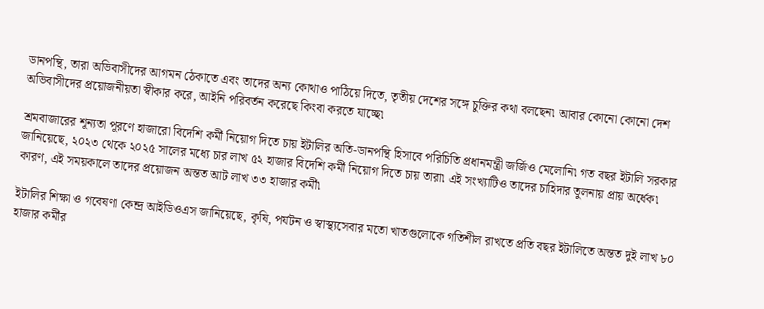ডানপন্থি, তারা অভিবাসীদের আগমন ঠেকাতে এবং তাদের অন্য কোথাও পাঠিয়ে দিতে, তৃতীয় দেশের সঙ্গে চুক্তির কথা বলছেন৷ আবার কোনো কোনো দেশ অভিবাসীদের প্রয়োজনীয়তা স্বীকার করে, আইনি পরিবর্তন করেছে কিংবা করতে যাচ্ছে৷

শ্রমবাজারের শূন্যতা পূরণে হাজারো বিদেশি কর্মী নিয়োগ দিতে চায় ইটালির অতি-ডানপন্থি হিসাবে পরিচিতি প্রধানমন্ত্রী জর্জিও মেলোনি৷ গত বছর ইটালি সরকার জানিয়েছে, ২০২৩ থেকে ২০২৫ সালের মধ্যে চার লাখ ৫২ হাজার বিদেশি কর্মী নিয়োগ দিতে চায় তারা৷ এই সংখ্যাটিও তাদের চাহিদার তুলনায় প্রায় অর্ধেক৷ কারণ, এই সময়কালে তাদের প্রয়োজন অন্তত আট লাখ ৩৩ হাজার কর্মী৷

ইটালির শিক্ষা ও গবেষণা কেন্দ্র আইডিওএস জানিয়েছে, কৃষি, পর্যটন ও স্বাস্থ্যসেবার মতো খাতগুলোকে গতিশীল রাখতে প্রতি বছর ইটালিতে অন্তত দুই লাখ ৮০ হাজার কর্মীর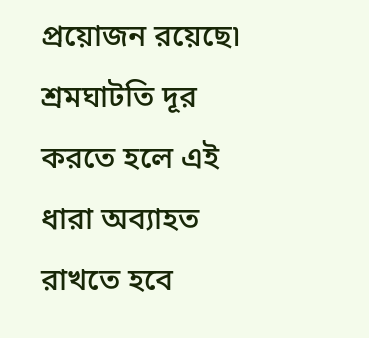প্রয়োজন রয়েছে৷ শ্রমঘাটতি দূর করতে হলে এই ধারা অব্যাহত রাখতে হবে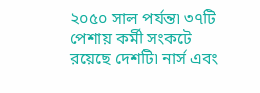২০৫০ সাল পর্যন্ত৷ ৩৭টি পেশায় কর্মী সংকটে রয়েছে দেশটি৷ নার্স এবং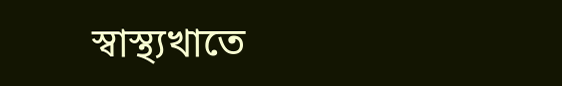স্বাস্থ্যখাতে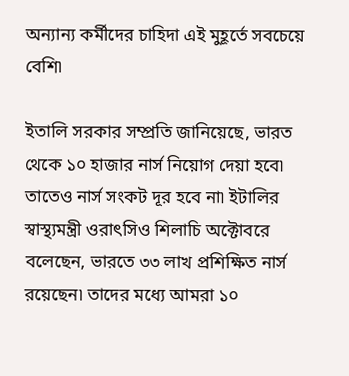অন্যান্য কর্মীদের চাহিদা এই মুহূর্তে সবচেয়ে বেশি৷

ইতালি সরকার সম্প্রতি জানিয়েছে, ভারত থেকে ১০ হাজার নার্স নিয়োগ দেয়া হবে৷ তাতেও নার্স সংকট দূর হবে না৷ ইটালির স্বাস্থ্যমন্ত্রী ওরাৎসিও শিলাচি অক্টোবরে বলেছেন, ভারতে ৩৩ লাখ প্রশিক্ষিত নার্স রয়েছেন৷ তাদের মধ্যে আমরা ১০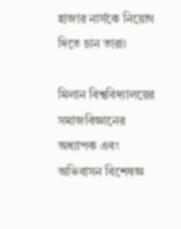হাজার নার্সকে নিয়োগ দিতে চান তারা৷

মিলান বিশ্ববিদ্যালয়ের সমাজবিজ্ঞানের অধ্যাপক এবং অভিবাসন বিশেষজ্ঞ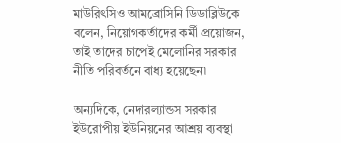মাউরিৎসিও আমব্রোসিনি ডিডাব্লিউকে বলেন, নিয়োগকর্তাদের কর্মী প্রয়োজন, তাই তাদের চাপেই মেলোনির সরকার নীতি পরিবর্তনে বাধ্য হয়েছেন৷

অন্যদিকে, নেদারল্যান্ডস সরকার ইউরোপীয় ইউনিয়নের আশ্রয় ব্যবস্থা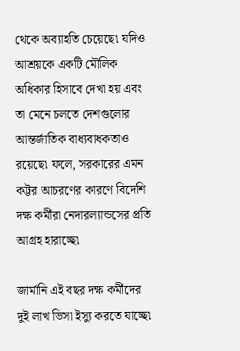থেকে অব্যাহতি চেয়েছে৷ যদিও আশ্রয়কে একটি মৌলিক অধিকার হিসাবে দেখা হয় এবং তা মেনে চলতে দেশগুলোর আন্তর্জাতিক বাধ্যবাধকতাও রয়েছে৷ ফলে, সরকারের এমন কট্টর আচরণের কারণে বিদেশি দক্ষ কর্মীরা নেদারল্যান্ডসের প্রতি আগ্রহ হারাচ্ছে৷

জার্মানি এই বছর দক্ষ কর্মীদের দুই লাখ ভিসা ইস্যু করতে যাচ্ছে৷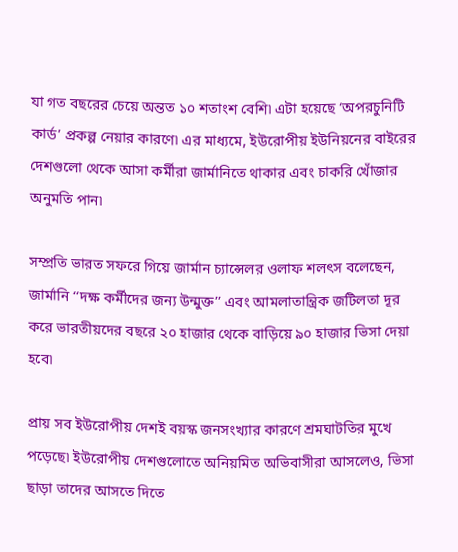যা গত বছরের চেয়ে অন্তত ১০ শতাংশ বেশি৷ এটা হয়েছে ‘অপরচুনিটি কার্ড’ প্রকল্প নেয়ার কারণে৷ এর মাধ্যমে, ইউরোপীয় ইউনিয়নের বাইরের দেশগুলো থেকে আসা কর্মীরা জার্মানিতে থাকার এবং চাকরি খোঁজার অনুমতি পান৷

সম্প্রতি ভারত সফরে গিয়ে জার্মান চ্যান্সেলর ওলাফ শলৎস বলেছেন, জার্মানি ‘‘দক্ষ কর্মীদের জন্য উন্মুক্ত’’ এবং আমলাতান্ত্রিক জটিলতা দূর করে ভারতীয়দের বছরে ২০ হাজার থেকে বাড়িয়ে ৯০ হাজার ভিসা দেয়া হবে৷

প্রায় সব ইউরোপীয় দেশই বয়স্ক জনসংখ্যার কারণে শ্রমঘাটতির মুখে পড়েছে৷ ইউরোপীয় দেশগুলোতে অনিয়মিত অভিবাসীরা আসলেও, ভিসা ছাড়া তাদের আসতে দিতে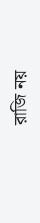রাজি নয়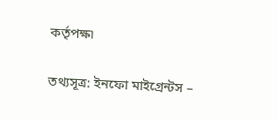কর্তৃপক্ষ৷

তথ্যসূত্র: ইনফো মাইগ্রেন্টস –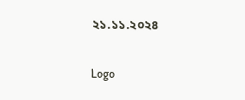২১.১১.২০২৪

Logo